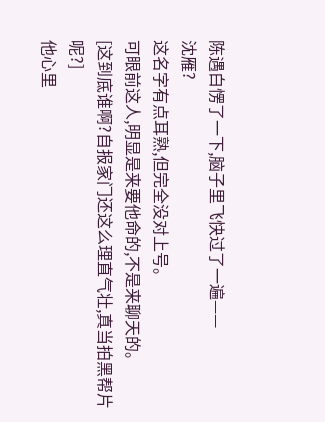陈遇白愣了一下,脑子里飞快过了一遍——
沈雁?
这名字有点耳熟,但完全没对上号。
可眼前这人,明显是来要他命的,不是来聊天的。
[这到底谁啊?自报家门还这么理直气壮,真当拍黑帮片呢?]
他心里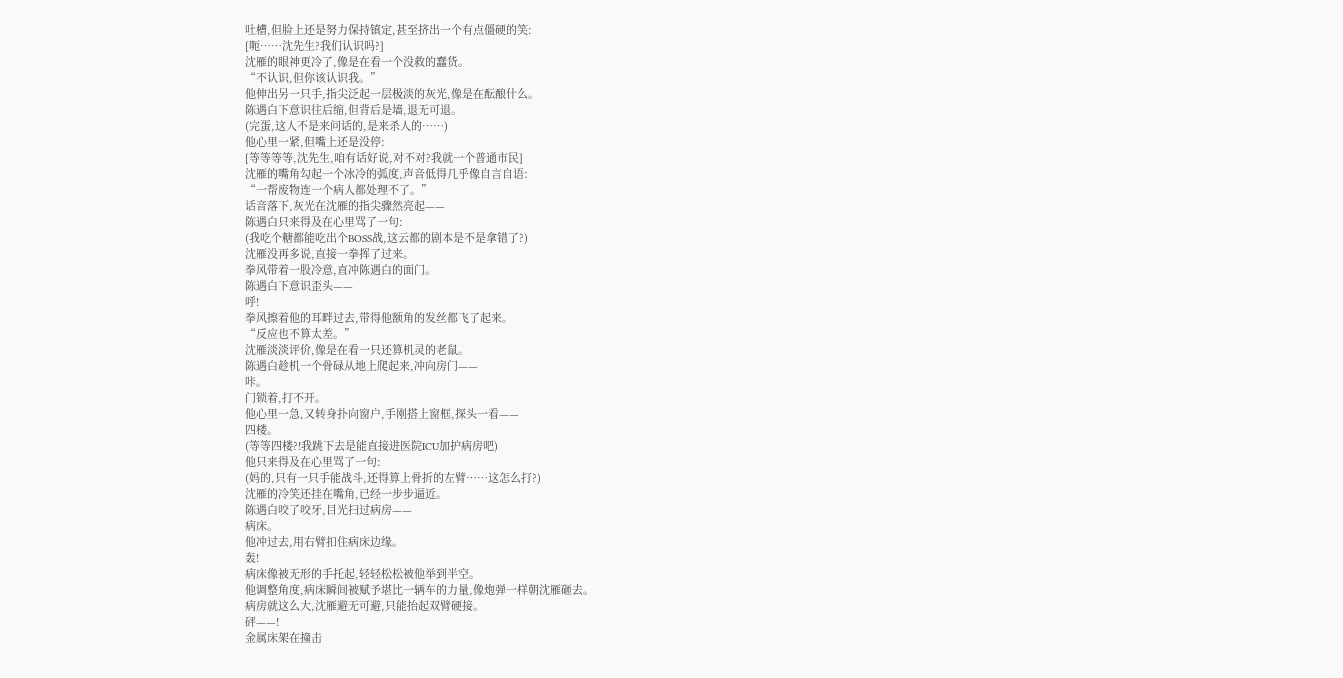吐槽,但脸上还是努力保持镇定,甚至挤出一个有点僵硬的笑:
[呃……沈先生?我们认识吗?]
沈雁的眼神更冷了,像是在看一个没救的蠢货。
“不认识,但你该认识我。”
他伸出另一只手,指尖泛起一层极淡的灰光,像是在酝酿什么。
陈遇白下意识往后缩,但背后是墙,退无可退。
(完蛋,这人不是来问话的,是来杀人的……)
他心里一紧,但嘴上还是没停:
[等等等等,沈先生,咱有话好说,对不对?我就一个普通市民]
沈雁的嘴角勾起一个冰冷的弧度,声音低得几乎像自言自语:
“一帮废物连一个病人都处理不了。”
话音落下,灰光在沈雁的指尖骤然亮起——
陈遇白只来得及在心里骂了一句:
(我吃个糖都能吃出个BOSS战,这云都的剧本是不是拿错了?)
沈雁没再多说,直接一拳挥了过来。
拳风带着一股冷意,直冲陈遇白的面门。
陈遇白下意识歪头——
呼!
拳风擦着他的耳畔过去,带得他额角的发丝都飞了起来。
“反应也不算太差。”
沈雁淡淡评价,像是在看一只还算机灵的老鼠。
陈遇白趁机一个骨碌从地上爬起来,冲向房门——
咔。
门锁着,打不开。
他心里一急,又转身扑向窗户,手刚搭上窗框,探头一看——
四楼。
(等等四楼?!我跳下去是能直接进医院ICU加护病房吧)
他只来得及在心里骂了一句:
(妈的,只有一只手能战斗,还得算上骨折的左臂……这怎么打?)
沈雁的冷笑还挂在嘴角,已经一步步逼近。
陈遇白咬了咬牙,目光扫过病房——
病床。
他冲过去,用右臂扣住病床边缘。
轰!
病床像被无形的手托起,轻轻松松被他举到半空。
他调整角度,病床瞬间被赋予堪比一辆车的力量,像炮弹一样朝沈雁砸去。
病房就这么大,沈雁避无可避,只能抬起双臂硬接。
砰——!
金属床架在撞击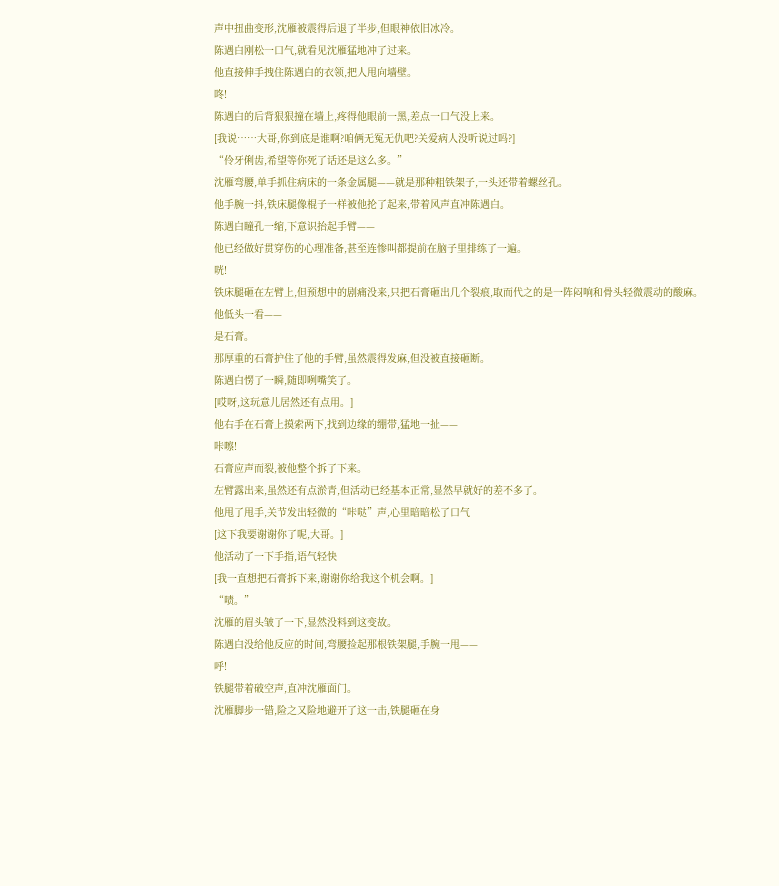声中扭曲变形,沈雁被震得后退了半步,但眼神依旧冰冷。
陈遇白刚松一口气,就看见沈雁猛地冲了过来。
他直接伸手拽住陈遇白的衣领,把人甩向墙壁。
咚!
陈遇白的后背狠狠撞在墙上,疼得他眼前一黑,差点一口气没上来。
[我说……大哥,你到底是谁啊?咱俩无冤无仇吧?关爱病人没听说过吗?]
“伶牙俐齿,希望等你死了话还是这么多。”
沈雁弯腰,单手抓住病床的一条金属腿——就是那种粗铁架子,一头还带着螺丝孔。
他手腕一抖,铁床腿像棍子一样被他抡了起来,带着风声直冲陈遇白。
陈遇白瞳孔一缩,下意识抬起手臂——
他已经做好贯穿伤的心理准备,甚至连惨叫都提前在脑子里排练了一遍。
咣!
铁床腿砸在左臂上,但预想中的剧痛没来,只把石膏砸出几个裂痕,取而代之的是一阵闷响和骨头轻微震动的酸麻。
他低头一看——
是石膏。
那厚重的石膏护住了他的手臂,虽然震得发麻,但没被直接砸断。
陈遇白愣了一瞬,随即咧嘴笑了。
[哎呀,这玩意儿居然还有点用。]
他右手在石膏上摸索两下,找到边缘的绷带,猛地一扯——
咔嚓!
石膏应声而裂,被他整个拆了下来。
左臂露出来,虽然还有点淤青,但活动已经基本正常,显然早就好的差不多了。
他甩了甩手,关节发出轻微的“咔哒”声,心里暗暗松了口气
[这下我要谢谢你了呢,大哥。]
他活动了一下手指,语气轻快
[我一直想把石膏拆下来,谢谢你给我这个机会啊。]
“啧。”
沈雁的眉头皱了一下,显然没料到这变故。
陈遇白没给他反应的时间,弯腰捡起那根铁架腿,手腕一甩——
呼!
铁腿带着破空声,直冲沈雁面门。
沈雁脚步一错,险之又险地避开了这一击,铁腿砸在身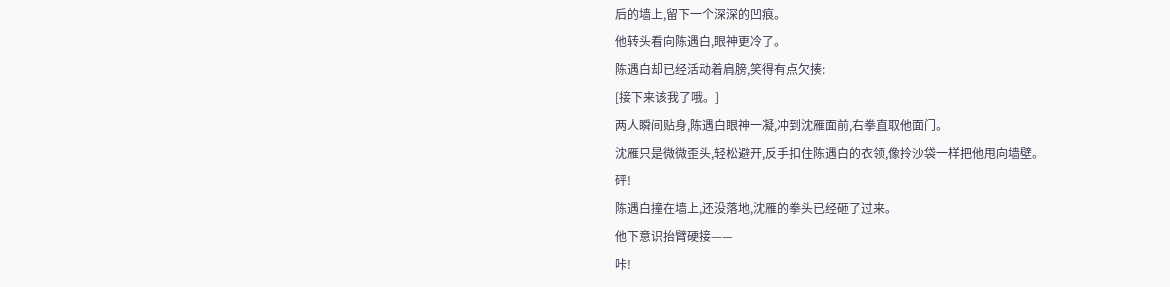后的墙上,留下一个深深的凹痕。
他转头看向陈遇白,眼神更冷了。
陈遇白却已经活动着肩膀,笑得有点欠揍:
[接下来该我了哦。]
两人瞬间贴身,陈遇白眼神一凝,冲到沈雁面前,右拳直取他面门。
沈雁只是微微歪头,轻松避开,反手扣住陈遇白的衣领,像拎沙袋一样把他甩向墙壁。
砰!
陈遇白撞在墙上,还没落地,沈雁的拳头已经砸了过来。
他下意识抬臂硬接——
咔!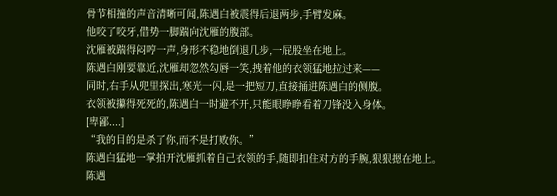骨节相撞的声音清晰可闻,陈遇白被震得后退两步,手臂发麻。
他咬了咬牙,借势一脚踹向沈雁的腹部。
沈雁被踹得闷哼一声,身形不稳地倒退几步,一屁股坐在地上。
陈遇白刚要靠近,沈雁却忽然勾唇一笑,拽着他的衣领猛地拉过来——
同时,右手从兜里探出,寒光一闪,是一把短刀,直接捅进陈遇白的侧腹。
衣领被攥得死死的,陈遇白一时避不开,只能眼睁睁看着刀锋没入身体。
[卑鄙....]
“我的目的是杀了你,而不是打败你。”
陈遇白猛地一掌拍开沈雁抓着自己衣领的手,随即扣住对方的手腕,狠狠摁在地上。
陈遇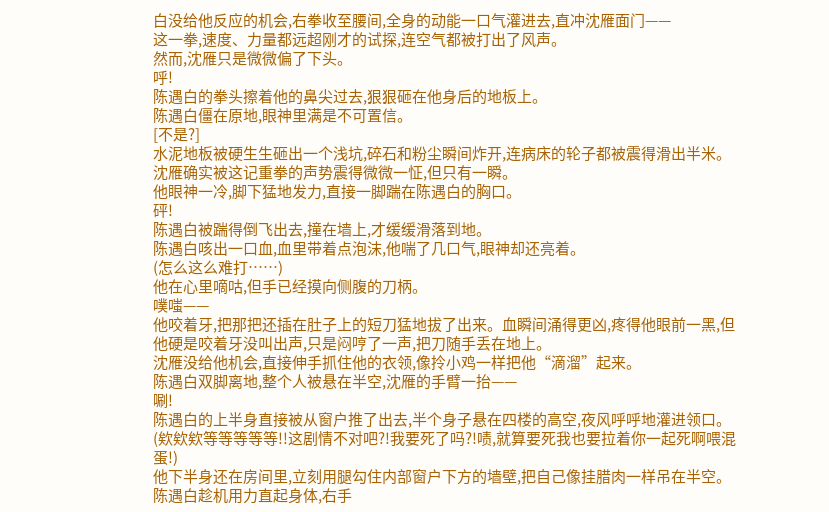白没给他反应的机会,右拳收至腰间,全身的动能一口气灌进去,直冲沈雁面门——
这一拳,速度、力量都远超刚才的试探,连空气都被打出了风声。
然而,沈雁只是微微偏了下头。
呼!
陈遇白的拳头擦着他的鼻尖过去,狠狠砸在他身后的地板上。
陈遇白僵在原地,眼神里满是不可置信。
[不是?]
水泥地板被硬生生砸出一个浅坑,碎石和粉尘瞬间炸开,连病床的轮子都被震得滑出半米。
沈雁确实被这记重拳的声势震得微微一怔,但只有一瞬。
他眼神一冷,脚下猛地发力,直接一脚踹在陈遇白的胸口。
砰!
陈遇白被踹得倒飞出去,撞在墙上,才缓缓滑落到地。
陈遇白咳出一口血,血里带着点泡沫,他喘了几口气,眼神却还亮着。
(怎么这么难打……)
他在心里嘀咕,但手已经摸向侧腹的刀柄。
噗嗤——
他咬着牙,把那把还插在肚子上的短刀猛地拔了出来。血瞬间涌得更凶,疼得他眼前一黑,但他硬是咬着牙没叫出声,只是闷哼了一声,把刀随手丢在地上。
沈雁没给他机会,直接伸手抓住他的衣领,像拎小鸡一样把他“滴溜”起来。
陈遇白双脚离地,整个人被悬在半空,沈雁的手臂一抬——
唰!
陈遇白的上半身直接被从窗户推了出去,半个身子悬在四楼的高空,夜风呼呼地灌进领口。
(欸欸欸等等等等等!!这剧情不对吧?!我要死了吗?!啧,就算要死我也要拉着你一起死啊喂混蛋!)
他下半身还在房间里,立刻用腿勾住内部窗户下方的墙壁,把自己像挂腊肉一样吊在半空。
陈遇白趁机用力直起身体,右手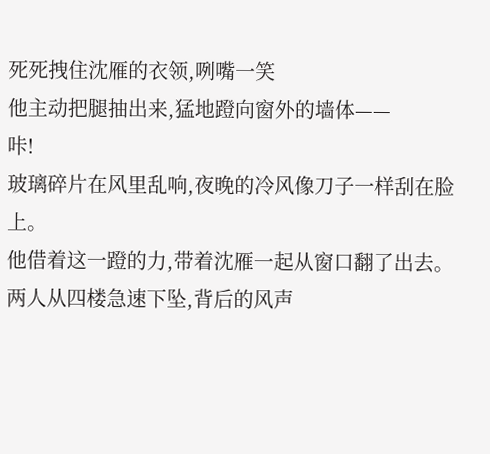死死拽住沈雁的衣领,咧嘴一笑
他主动把腿抽出来,猛地蹬向窗外的墙体——
咔!
玻璃碎片在风里乱响,夜晚的冷风像刀子一样刮在脸上。
他借着这一蹬的力,带着沈雁一起从窗口翻了出去。
两人从四楼急速下坠,背后的风声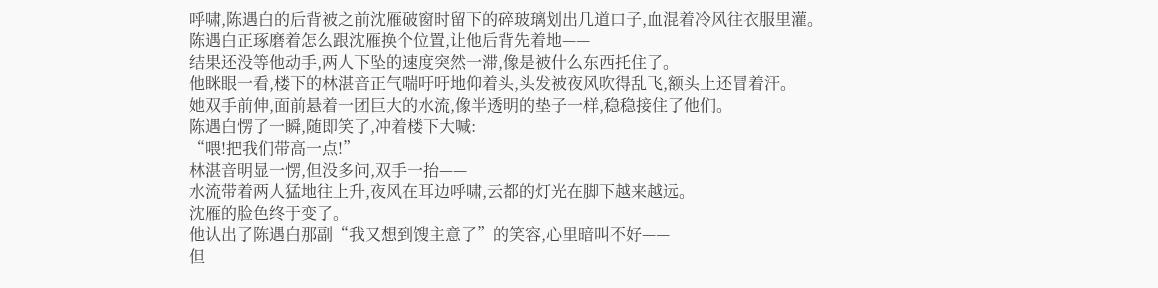呼啸,陈遇白的后背被之前沈雁破窗时留下的碎玻璃划出几道口子,血混着冷风往衣服里灌。
陈遇白正琢磨着怎么跟沈雁换个位置,让他后背先着地——
结果还没等他动手,两人下坠的速度突然一滞,像是被什么东西托住了。
他眯眼一看,楼下的林湛音正气喘吁吁地仰着头,头发被夜风吹得乱飞,额头上还冒着汗。
她双手前伸,面前悬着一团巨大的水流,像半透明的垫子一样,稳稳接住了他们。
陈遇白愣了一瞬,随即笑了,冲着楼下大喊:
“喂!把我们带高一点!”
林湛音明显一愣,但没多问,双手一抬——
水流带着两人猛地往上升,夜风在耳边呼啸,云都的灯光在脚下越来越远。
沈雁的脸色终于变了。
他认出了陈遇白那副“我又想到馊主意了”的笑容,心里暗叫不好——
但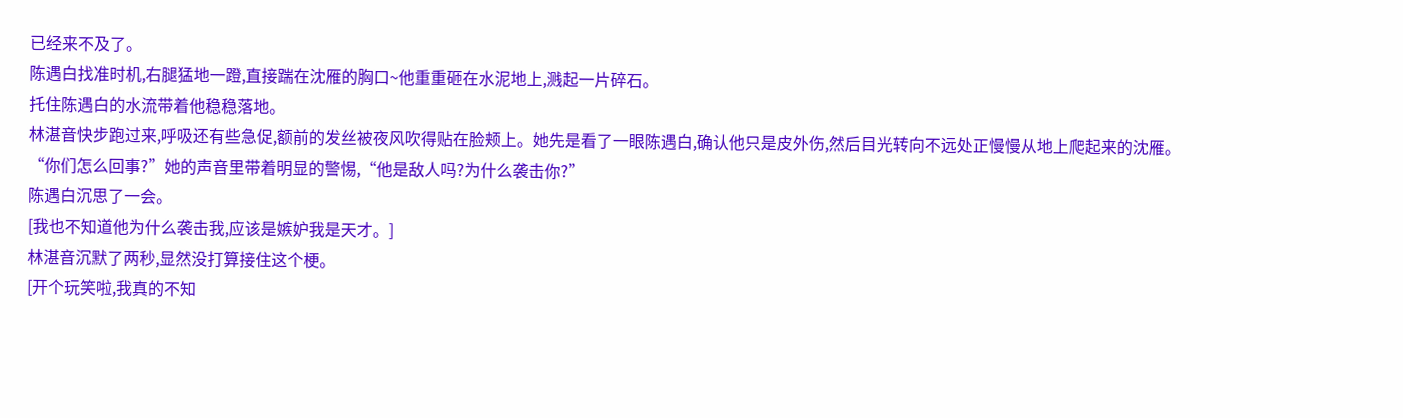已经来不及了。
陈遇白找准时机,右腿猛地一蹬,直接踹在沈雁的胸口~他重重砸在水泥地上,溅起一片碎石。
托住陈遇白的水流带着他稳稳落地。
林湛音快步跑过来,呼吸还有些急促,额前的发丝被夜风吹得贴在脸颊上。她先是看了一眼陈遇白,确认他只是皮外伤,然后目光转向不远处正慢慢从地上爬起来的沈雁。
“你们怎么回事?”她的声音里带着明显的警惕,“他是敌人吗?为什么袭击你?”
陈遇白沉思了一会。
[我也不知道他为什么袭击我,应该是嫉妒我是天才。]
林湛音沉默了两秒,显然没打算接住这个梗。
[开个玩笑啦,我真的不知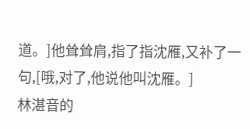道。]他耸耸肩,指了指沈雁,又补了一句,[哦,对了,他说他叫沈雁。]
林湛音的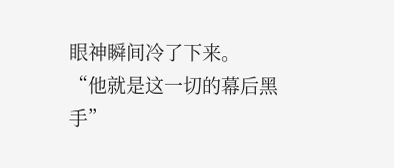眼神瞬间冷了下来。
“他就是这一切的幕后黑手”